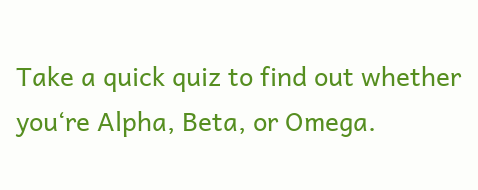Take a quick quiz to find out whether you‘re Alpha, Beta, or Omega.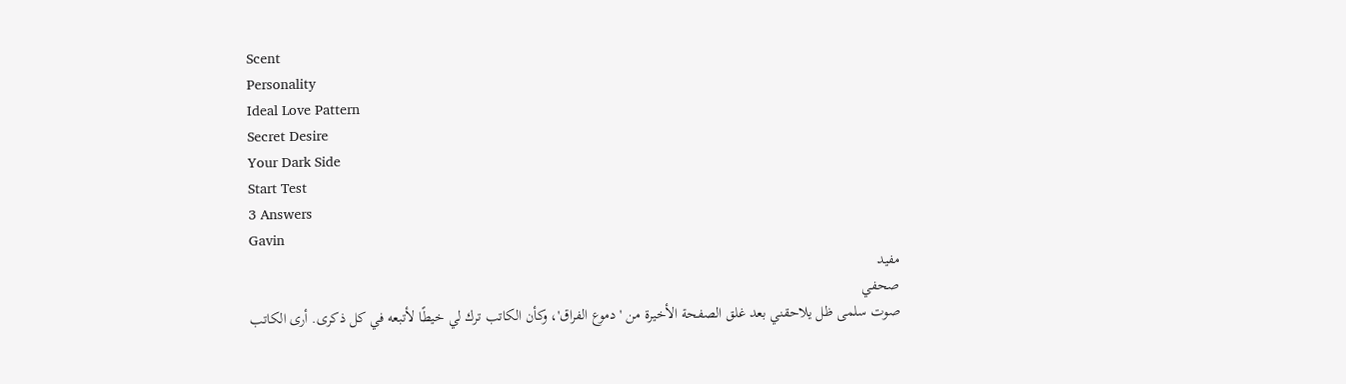Scent
Personality
Ideal Love Pattern
Secret Desire
Your Dark Side
Start Test
3 Answers
Gavin
مفيد
صحفي
صوت سلمى ظل يلاحقني بعد غلق الصفحة الأخيرة من 'دموع الفراق'، وكأن الكاتب ترك لي خيطًا لأتبعه في كل ذكرى. أرى الكاتب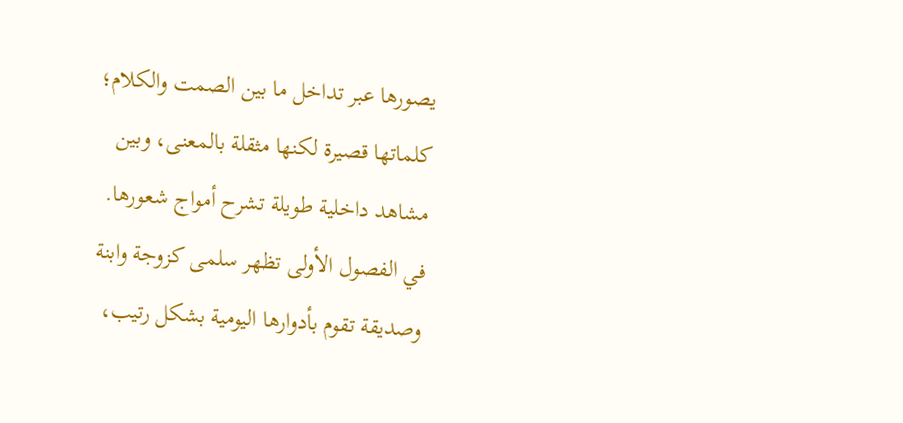يصورها عبر تداخل ما بين الصمت والكلام؛ كلماتها قصيرة لكنها مثقلة بالمعنى، وبين مشاهد داخلية طويلة تشرح أمواج شعورها. في الفصول الأولى تظهر سلمى كزوجة وابنة وصديقة تقوم بأدوارها اليومية بشكل رتيب،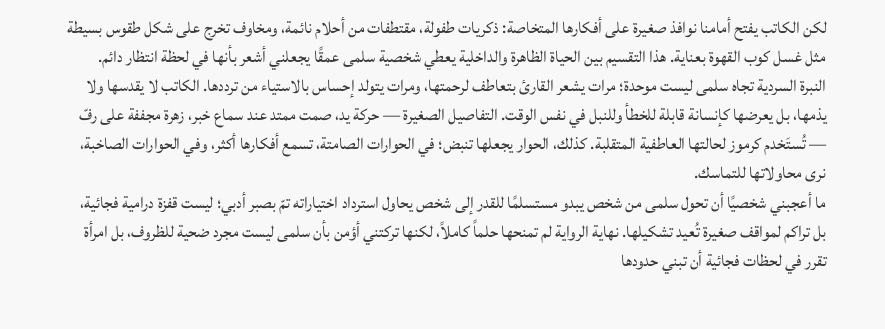لكن الكاتب يفتح أمامنا نوافذ صغيرة على أفكارها المتخاصة: ذكريات طفولة، مقتطفات من أحلام نائمة، ومخاوف تخرج على شكل طقوس بسيطة مثل غسل كوب القهوة بعناية. هذا التقسيم بين الحياة الظاهرة والداخلية يعطي شخصية سلمى عمقًا يجعلني أشعر بأنها في لحظة انتظار دائم.
النبرة السردية تجاه سلمى ليست موحدة؛ مرات يشعر القارئ بتعاطف لرحمتها، ومرات يتولد إحساس بالاستياء من ترددها. الكاتب لا يقدسها ولا يذمها، بل يعرضها كإنسانة قابلة للخطأ وللنبل في نفس الوقت. التفاصيل الصغيرة — حركة يد، صمت ممتد عند سماع خبر، زهرة مجففة على رفّ — تُستَخدم كرموز لحالتها العاطفية المتقلبة. كذلك، الحوار يجعلها تنبض؛ في الحوارات الصامتة، تسمع أفكارها أكثر، وفي الحوارات الصاخبة، نرى محاولاتها للتماسك.
ما أعجبني شخصيًا أن تحول سلمى من شخص يبدو مستسلمًا للقدر إلى شخص يحاول استرداد اختياراته تمّ بصبر أدبي؛ ليست قفزة درامية فجائية، بل تراكم لمواقف صغيرة تُعيد تشكيلها. نهاية الرواية لم تمنحها حلماً كاملاً، لكنها تركتني أؤمن بأن سلمى ليست مجرد ضحية للظروف، بل امرأة تقرر في لحظات فجائية أن تبني حدودها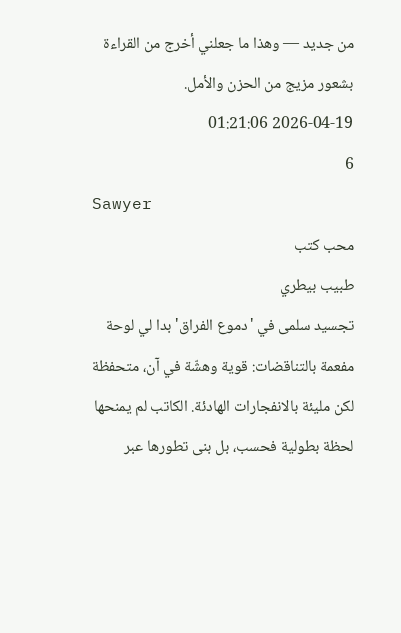من جديد — وهذا ما جعلني أخرج من القراءة بشعور مزيج من الحزن والأمل.
2026-04-19 01:21:06
6
Sawyer
محب كتب
طبيب بيطري
تجسيد سلمى في 'دموع الفراق' بدا لي لوحة مفعمة بالتناقضات: قوية وهشّة في آن، متحفظة لكن مليئة بالانفجارات الهادئة. الكاتب لم يمنحها لحظة بطولية فحسب، بل بنى تطورها عبر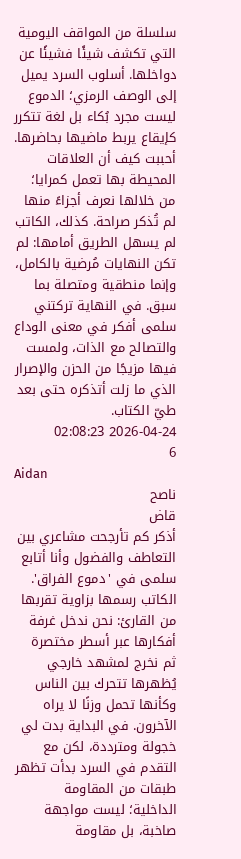سلسلة من المواقف اليومية التي تكشف شيئًا فشيئًا عن دواخلها. أسلوب السرد يميل إلى الوصف الرمزي؛ الدموع ليست مجرد بُكاء بل لغة تتكرر كإيقاع يربط ماضيها بحاضرها.
أحببت كيف أن العلاقات المحيطة بها تعمل كمرايا؛ من خلالها نعرف أجزاءً منها لم تُذكر صراحة. كذلك، الكاتب لم يسهل الطريق أمامها: لم تكن النهايات مُرضية بالكامل، وإنما منطقية ومتصلة بما سبق. في النهاية تركتني سلمى أفكر في معنى الوداع والتصالح مع الذات، ولمست فيها مزيجًا من الحزن والإصرار الذي ما زلت أتذكره حتى بعد طيّ الكتاب.
2026-04-24 02:08:23
6
Aidan
ناصح
قاض
أذكر كم تأرجحت مشاعري بين التعاطف والفضول وأنا أتابع سلمى في 'دموع الفراق'. الكاتب رسمها بزاوية تقربها من القارئ: نحن ندخل غرفة أفكارها عبر أسطر مختصرة ثم نخرج لمشهد خارجي يُظهرها تتحرك بين الناس وكأنها تحمل وزنًا لا يراه الآخرون. في البداية بدت لي خجولة ومترددة، لكن مع التقدم في السرد بدأت تظهر طبقات من المقاومة الداخلية؛ ليست مواجهة صاخبة، بل مقاومة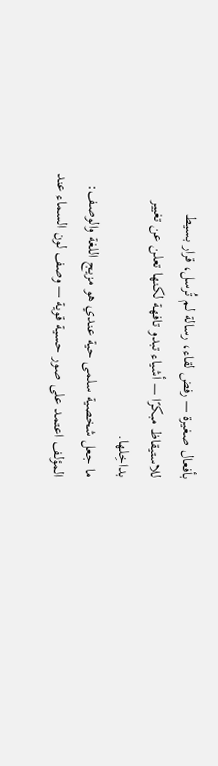بأفعال صغيرة — رفض لقاء، رسالة لم تُرسل، قرار بسيط للاستيقاظ مبكرًا — أشياء تبدو تافهة لكنها تعلن عن تغيير بداخِلها.
ما جعل شخصية سلمى حية عندي هو مزيج اللغة والوصف: المؤلف اعتمد على صور حسية قوية — وصف لون السماء عند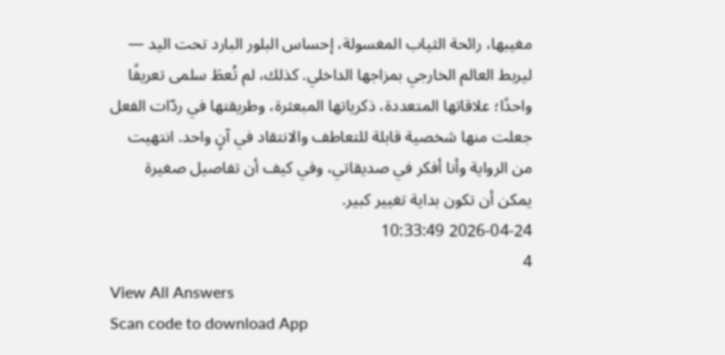مغيبها، رائحة الثياب المغسولة، إحساس البلور البارد تحت اليد — ليربط العالم الخارجي بمزاجها الداخلي. كذلك، لم تُعطَ سلمى تعريفًا واحدًا؛ علاقاتها المتعددة، ذكرياتها المبعثرة، وطريقتها في ردّات الفعل جعلت منها شخصية قابلة للتعاطف والانتقاد في آنٍ واحد. انتهيت من الرواية وأنا أفكر في صديقاتي، وفي كيف أن تفاصيل صغيرة يمكن أن تكون بداية تغيير كبير.
2026-04-24 10:33:49
4
View All Answers
Scan code to download App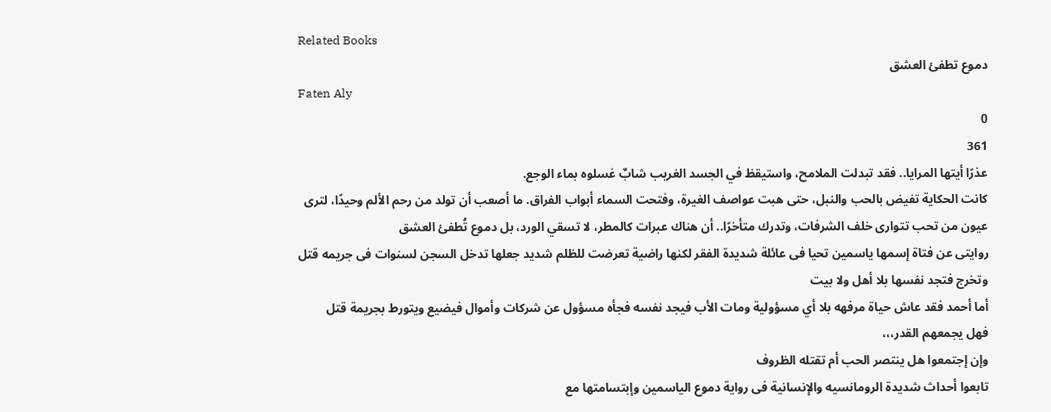Related Books
دموع تطفئ العشق
Faten Aly
0
361
عذرًا أيتها المرايا.. فقد تبدلت الملامح، واستيقظ في الجسد الغريب شابٌ غسلوه بماء الوجع.
كانت الحكاية تفيض بالحب والنبل، حتى هبت عواصف الغيرة، وفتحت السماء أبواب الفراق. ما أصعب أن تولد من رحم الألم وحيدًا، لترى عيون من تحب تتوارى خلف الشرفات، وتدرك متأخرًا.. أن هناك عبرات كالمطر، لا تسقي الورد، بل دموع تُطفئ العشق
روايتى عن فتاة إسمها ياسمين تحيا فى عائلة شديدة الفقر لكنها راضية تعرضت للظلم شديد جعلها تدخل السجن لسنوات فى جريمه قتل وتخرج فتجد نفسها بلا أهل ولا بيت
أما أحمد فقد عاش حياة مرفهه بلا أي مسؤولية ومات الأب فيجد نفسه فجأه مسؤول عن شركات وأموال فيضيع ويتورط بجريمة قتل
فهل يجمعهم القدر،،،
وإن إجتمعوا هل ينتصر الحب أم تقتله الظروف
تابعوا أحداث شديدة الرومانسيه والإنسانية فى رواية دموع الياسمين وإبتسامتها مع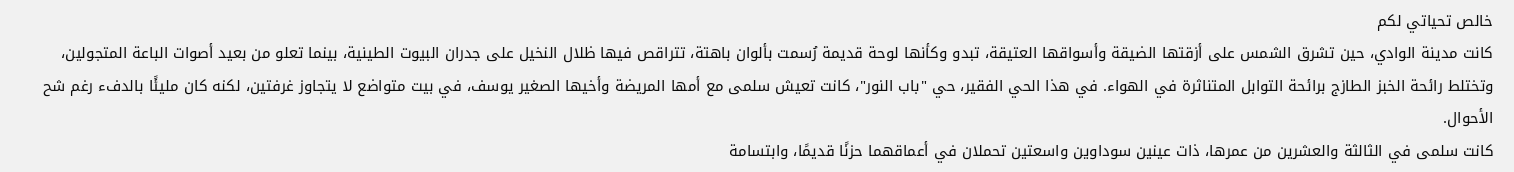خالص تحياتي لكم
كانت مدينة الوادي، حين تشرق الشمس على أزقتها الضيقة وأسواقها العتيقة، تبدو وكأنها لوحة قديمة رُسمت بألوان باهتة، تتراقص فيها ظلال النخيل على جدران البيوت الطينية، بينما تعلو من بعيد أصوات الباعة المتجولين، وتختلط رائحة الخبز الطازج برائحة التوابل المتناثرة في الهواء. في هذا الحي الفقير، حي "باب النور"، كانت تعيش سلمى مع أمها المريضة وأخيها الصغير يوسف، في بيت متواضع لا يتجاوز غرفتين، لكنه كان مليئًا بالدفء رغم شح الأحوال.
كانت سلمى في الثالثة والعشرين من عمرها، ذات عينين سوداوين واسعتين تحملان في أعماقهما حزنًا قديمًا، وابتسامة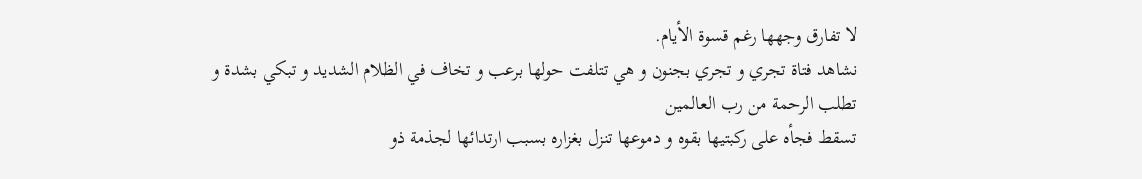لا تفارق وجهها رغم قسوة الأيام.
نشاهد فتاة تجري و تجري بجنون و هي تتلفت حولها برعب و تخاف في الظلام الشديد و تبكي بشدة و تطلب الرحمة من رب العالمين
تسقط فجأه على ركبتيها بقوه و دموعها تنزل بغزاره بسبب ارتدائها لجذمة ذو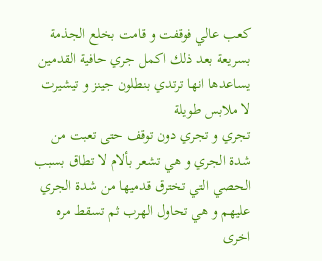كعب عالي فوقفت و قامت بخلع الجذمة بسريعة بعد ذلك اكمل جري حافية القدمين يساعدها انها ترتدي بنطلون جينز و تيشيرت لا ملابس طويلة
تجري و تجري دون توقف حتى تعبت من شدة الجري و هي تشعر بألام لا تطاق بسبب الحصي التي تخترق قدميها من شدة الجري عليهم و هي تحاول الهرب ثم تسقط مره اخرى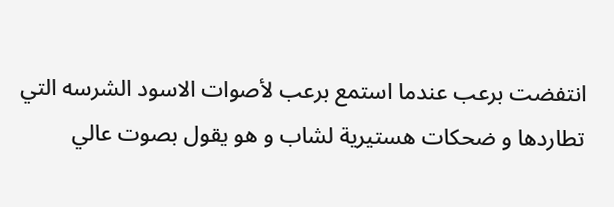انتفضت برعب عندما استمع برعب لأصوات الاسود الشرسه التي تطاردها و ضحكات هستيرية لشاب و هو يقول بصوت عالي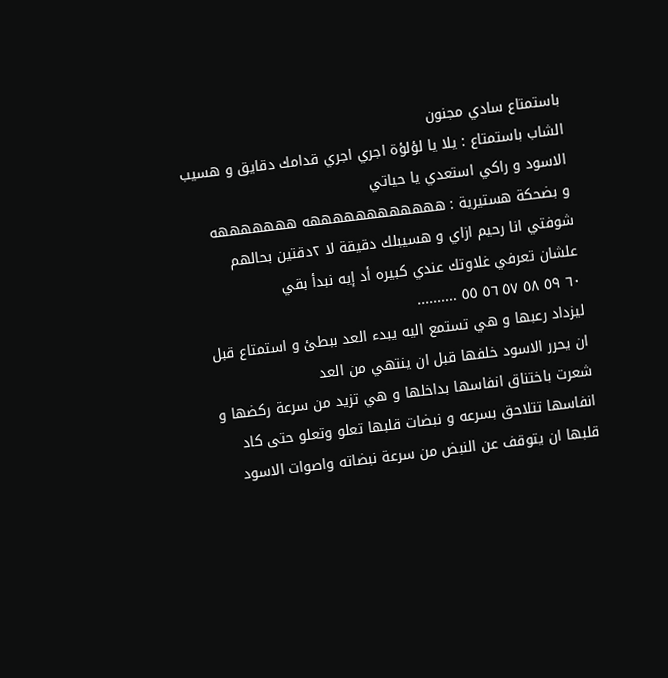باستمتاع سادي مجنون
الشاب باستمتاع : يلا يا لؤلؤة اجري اجري قدامك دقايق و هسيب الاسود و راكي استعدي يا حياتي
و بضحكة هستيرية : ههههههههههههه هههههههه شوفتي انا رحيم ازاي و هسيبلك دقيقة لا ٢دقتين بحالهم علشان تعرفي غلاوتك عندي كبيره أد إيه نبدأ بقي
٦٠ ٥٩ ٥٨ ٥٧ ٥٦ ٥٥ ..........
ليزداد رعبها و هي تستمع اليه يبدء العد ببطئ و استمتاع قبل ان يحرر الاسود خلفها قبل ان ينتهي من العد
شعرت باختناق انفاسها بداخلها و هي تزيد من سرعة ركضها و انفاسها تتلاحق بسرعه و نبضات قلبها تعلو وتعلو حتى كاد قلبها ان يتوقف عن النبض من سرعة نبضاته واصوات الاسود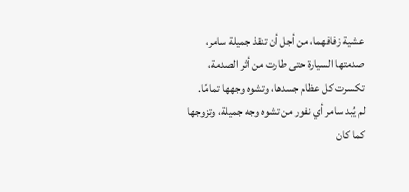عشية زفافهما، من أجل أن تنقذ جميلة سامر، صدمتها السيارة حتى طارت من أثر الصدمة، تكسرت كل عظام جسدها، وتشوه وجهها تمامًا.
لم يُبد سامر أي نفور من تشوه وجه جميلة، وتزوجها كما كان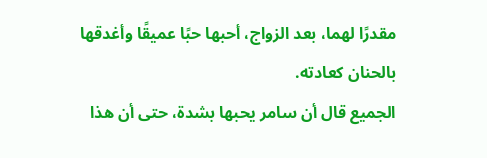مقدرًا لهما، بعد الزواج، أحبها حبًا عميقًا وأغدقها بالحنان كعادته.
الجميع قال أن سامر يحبها بشدة، حتى أن هذا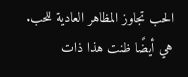الحب تجاوز المظاهر العادية للحب.
هي أيضًا ظنت هذا ذات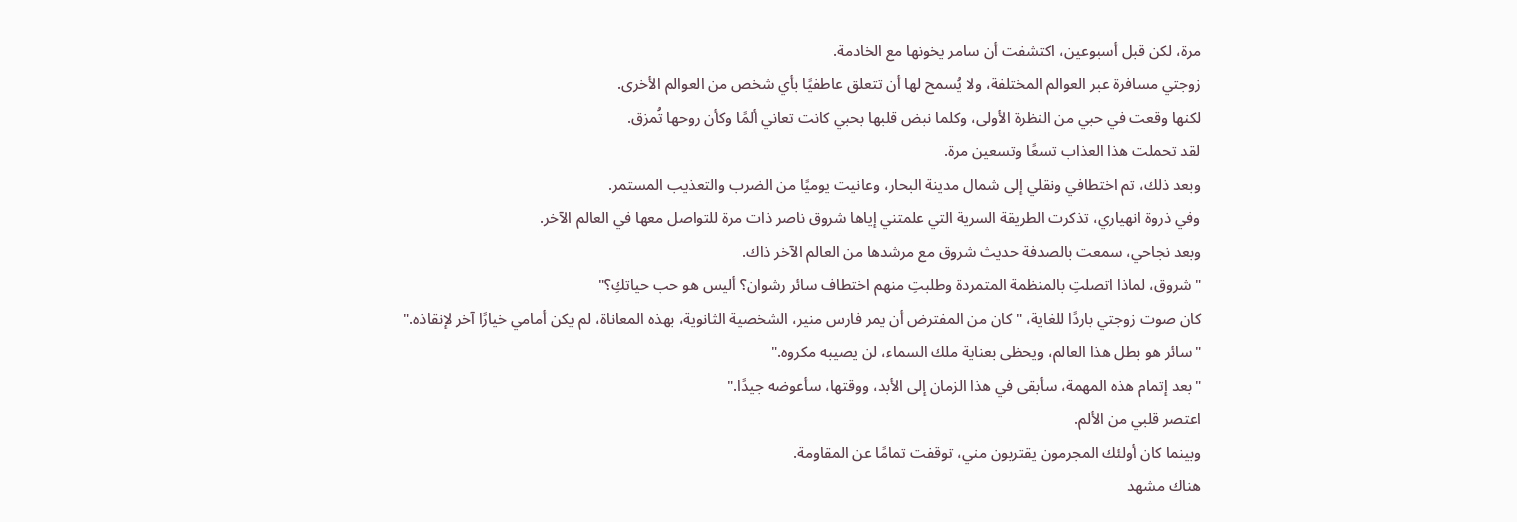مرة، لكن قبل أسبوعين، اكتشفت أن سامر يخونها مع الخادمة.
زوجتي مسافرة عبر العوالم المختلفة، ولا يُسمح لها أن تتعلق عاطفيًا بأي شخص من العوالم الأخرى.
لكنها وقعت في حبي من النظرة الأولى، وكلما نبض قلبها بحبي كانت تعاني ألمًا وكأن روحها تُمزق.
لقد تحملت هذا العذاب تسعًا وتسعين مرة.
وبعد ذلك، تم اختطافي ونقلي إلى شمال مدينة البحار، وعانيت يوميًا من الضرب والتعذيب المستمر.
وفي ذروة انهياري، تذكرت الطريقة السرية التي علمتني إياها شروق ناصر ذات مرة للتواصل معها في العالم الآخر.
وبعد نجاحي، سمعت بالصدفة حديث شروق مع مرشدها من العالم الآخر ذاك.
"شروق، لماذا اتصلتِ بالمنظمة المتمردة وطلبتِ منهم اختطاف سائر رشوان؟ أليس هو حب حياتكِ؟"
كان صوت زوجتي باردًا للغاية، "كان من المفترض أن يمر فارس منير، الشخصية الثانوية، بهذه المعاناة، لم يكن أمامي خيارًا آخر لإنقاذه."
"سائر هو بطل هذا العالم، ويحظى بعناية ملك السماء، لن يصيبه مكروه."
"بعد إتمام هذه المهمة، سأبقى في هذا الزمان إلى الأبد، ووقتها، سأعوضه جيدًا."
اعتصر قلبي من الألم.
وبينما كان أولئك المجرمون يقتربون مني، توقفت تمامًا عن المقاومة.
هناك مشهد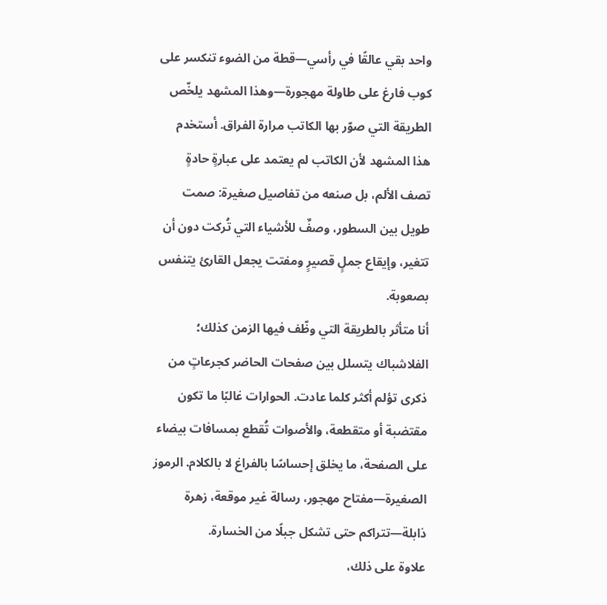واحد بقي عالقًا في رأسي—قطة من الضوء تنكسر على كوب فارغ على طاولة مهجورة—وهذا المشهد يلخّص الطريقة التي صوّر بها الكاتب مرارة الفراق. أستخدم هذا المشهد لأن الكاتب لم يعتمد على عبارةٍ حادةٍ تصف الألم، بل صنعه من تفاصيل صغيرة: صمت طويل بين السطور، وصفٌ للأشياء التي تُركت دون أن تتغير، وإيقاع جملٍ قصيرٍ ومفتت يجعل القارئ يتنفس بصعوبة.
أنا متأثر بالطريقة التي وظّف فيها الزمن كذلك؛ الفلاشباك يتسلل بين صفحات الحاضر كجرعاتٍ من ذكرى تؤلم أكثر كلما عادت. الحوارات غالبًا ما تكون مقتضبة أو متقطعة، والأصوات تُقطع بمسافات بيضاء على الصفحة، ما يخلق إحساسًا بالفراغ لا بالكلام. الرموز الصغيرة—مفتاح مهجور، رسالة غير موقعة، زهرة ذابلة—تتراكم حتى تشكل جبلًا من الخسارة.
علاوة على ذلك،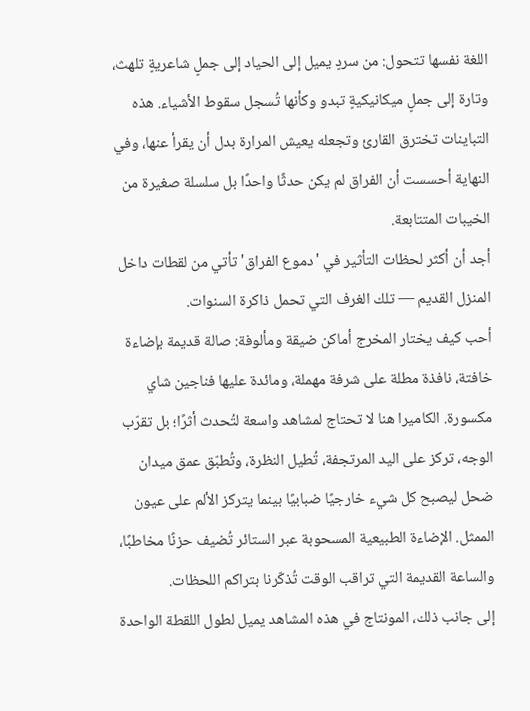اللغة نفسها تتحول: من سردٍ يميل إلى الحياد إلى جملٍ شاعريةٍ تلهث، وتارة إلى جملٍ ميكانيكيةٍ تبدو وكأنها تُسجل سقوط الأشياء. هذه التباينات تخترق القارئ وتجعله يعيش المرارة بدل أن يقرأ عنها، وفي النهاية أحسست أن الفراق لم يكن حدثًا واحدًا بل سلسلة صغيرة من الخيبات المتتابعة.
أجد أن أكثر لحظات التأثير في 'دموع الفراق' تأتي من لقطات داخل المنزل القديم — تلك الغرف التي تحمل ذاكرة السنوات.
أحب كيف يختار المخرج أماكن ضيقة ومألوفة: صالة قديمة بإضاءة خافتة، نافذة مطلة على شرفة مهملة، ومائدة عليها فناجين شاي مكسورة. الكاميرا هنا لا تحتاج لمشاهد واسعة لتُحدث أثرًا؛ بل تقرّب الوجه، تركز على اليد المرتجفة، تُطيل النظرة، وتُطبّق عمق ميدان ضحل ليصبح كل شيء خارجيًا ضبابيًا بينما يتركز الألم على عيون الممثل. الإضاءة الطبيعية المسحوبة عبر الستائر تُضيف حزنًا مخاطبًا، والساعة القديمة التي تراقب الوقت تُذكّرنا بتراكم اللحظات.
إلى جانب ذلك، المونتاج في هذه المشاهد يميل لطول اللقطة الواحدة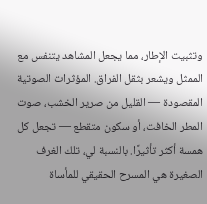وتثبيت الإطار، مما يجعل المشاهد يتنفس مع الممثل ويشعر بثقل الفراق. المؤثرات الصوتية المقصودة — القليل من صرير الخشب، صوت المطر الخافت، أو سكون متقطع — تجعل كل همسة أكثر تأثيرًا. بالنسبة لي، تلك الغرف الصغيرة هي المسرح الحقيقي للمأساة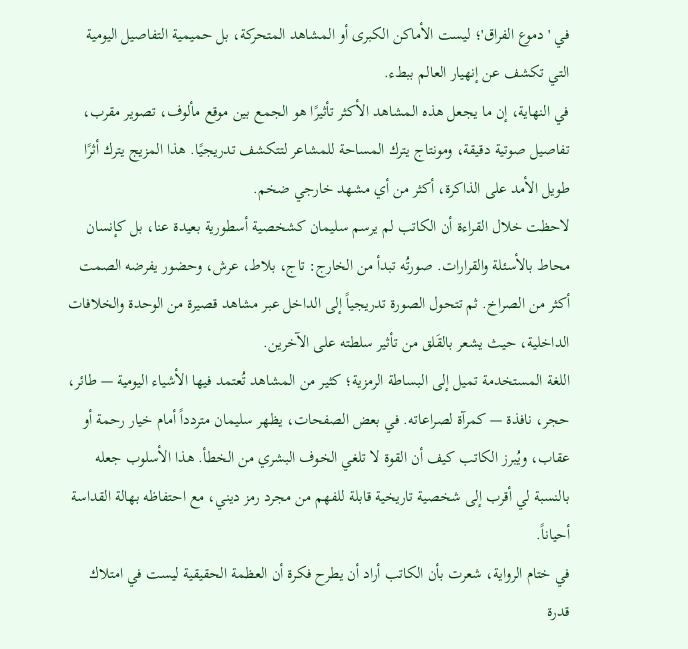في 'دموع الفراق'؛ ليست الأماكن الكبرى أو المشاهد المتحركة، بل حميمية التفاصيل اليومية التي تكشف عن إنهيار العالم ببطء.
في النهاية، إن ما يجعل هذه المشاهد الأكثر تأثيرًا هو الجمع بين موقع مألوف، تصوير مقرب، تفاصيل صوتية دقيقة، ومونتاج يترك المساحة للمشاعر لتتكشف تدريجيًا. هذا المزيج يترك أثرًا طويل الأمد على الذاكرة، أكثر من أي مشهد خارجي ضخم.
لاحظت خلال القراءة أن الكاتب لم يرسم سليمان كشخصية أسطورية بعيدة عنا، بل كإنسان محاط بالأسئلة والقرارات. صورتُه تبدأ من الخارج: تاج، بلاط، عرش، وحضور يفرضه الصمت أكثر من الصراخ. ثم تتحول الصورة تدريجياً إلى الداخل عبر مشاهد قصيرة من الوحدة والخلافات الداخلية، حيث يشعر بالقَلق من تأثير سلطته على الآخرين.
اللغة المستخدمة تميل إلى البساطة الرمزية؛ كثير من المشاهد تُعتمد فيها الأشياء اليومية — طائر، حجر، نافذة — كمرآة لصراعاته. في بعض الصفحات، يظهر سليمان متردداً أمام خيار رحمة أو عقاب، ويُبرز الكاتب كيف أن القوة لا تلغي الخوف البشري من الخطأ. هذا الأسلوب جعله بالنسبة لي أقرب إلى شخصية تاريخية قابلة للفهم من مجرد رمز ديني، مع احتفاظه بهالة القداسة أحياناً.
في ختام الرواية، شعرت بأن الكاتب أراد أن يطرح فكرة أن العظمة الحقيقية ليست في امتلاك قدرة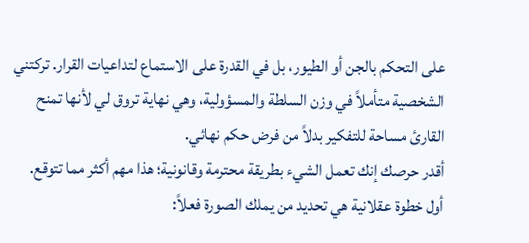على التحكم بالجن أو الطيور، بل في القدرة على الاستماع لتداعيات القرار. تركتني الشخصية متأملاً في وزن السلطة والمسؤولية، وهي نهاية تروق لي لأنها تمنح القارئ مساحة للتفكير بدلاً من فرض حكم نهائي.
أقدر حرصك إنك تعمل الشيء بطريقة محترمة وقانونية؛ هذا مهم أكثر مما تتوقع.
أول خطوة عقلانية هي تحديد من يملك الصورة فعلاً: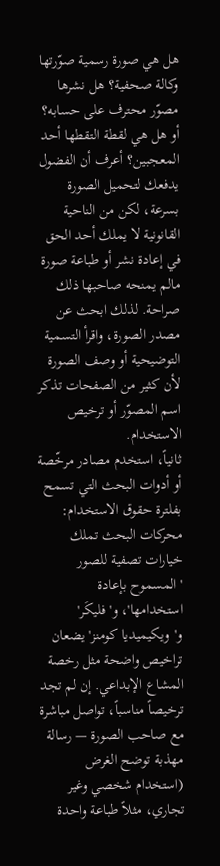هل هي صورة رسمية صوّرتها وكالة صحفية؟ هل نشرها مصوّر محترف على حسابه؟ أو هل هي لقطة التقطها أحد المعجبين؟ أعرف أن الفضول يدفعك لتحميل الصورة بسرعة، لكن من الناحية القانونية لا يملك أحد الحق في إعادة نشر أو طباعة صورة مالم يمنحه صاحبها ذلك صراحة. لذلك ابحث عن مصدر الصورة، واقرأ التسمية التوضيحية أو وصف الصورة لأن كثير من الصفحات تذكر اسم المصوّر أو ترخيص الاستخدام.
ثانياً، استخدم مصادر مرخّصة أو أدوات البحث التي تسمح بفلترة حقوق الاستخدام: محركات البحث تملك خيارات تصفية للصور 'المسموح بإعادة استخدامها'، و'فليكَر' و'ويكيميديا كومنز' يضعان تراخيص واضحة مثل رخصة المشاع الإبداعي. إن لم تجد ترخيصاً مناسباً، تواصل مباشرة مع صاحب الصورة — رسالة مهذبة توضح الغرض (استخدام شخصي وغير تجاري، مثلاً طباعة واحدة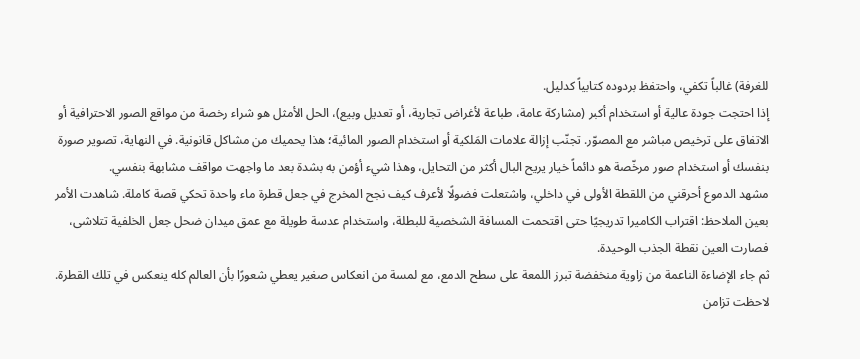للغرفة) غالباً تكفي، واحتفظ بردوده كتابياً كدليل.
إذا احتجت جودة عالية أو استخدام أكبر (مشاركة عامة، طباعة لأغراض تجارية، أو تعديل وبيع)، الحل الأمثل هو شراء رخصة من مواقع الصور الاحترافية أو الاتفاق على ترخيص مباشر مع المصوّر. تجنّب إزالة علامات المَلكية أو استخدام الصور المائية؛ هذا يحميك من مشاكل قانونية. في النهاية، تصوير صورة بنفسك أو استخدام صور مرخّصة هو دائماً خيار يريح البال أكثر من التحايل، وهذا شيء أؤمن به بشدة بعد ما واجهت مواقف مشابهة بنفسي.
مشهد الدموع أحرقني من اللقطة الأولى في داخلي، واشتعلت فضولًا لأعرف كيف نجح المخرج في جعل قطرة ماء واحدة تحكي قصة كاملة. شاهدت الأمر بعين الملاحظ: اقتراب الكاميرا تدريجيًا حتى اقتحمت المسافة الشخصية للبطلة، واستخدام عدسة طويلة مع عمق ميدان ضحل جعل الخلفية تتلاشى، فصارت العين نقطة الجذب الوحيدة.
ثم جاء الإضاءة الناعمة من زاوية منخفضة تبرز اللمعة على سطح الدمع، مع لمسة من انعكاس صغير يعطي شعورًا بأن العالم كله ينعكس في تلك القطرة. لاحظت تزامن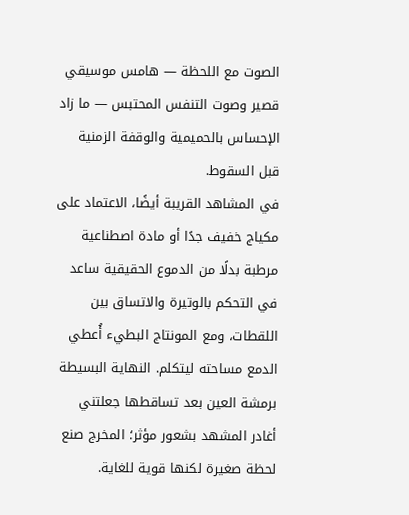الصوت مع اللحظة — هامس موسيقي قصير وصوت التنفس المحتبس — ما زاد الإحساس بالحميمية والوقفة الزمنية قبل السقوط.
في المشاهد القريبة أيضًا، الاعتماد على مكياج خفيف جدًا أو مادة اصطناعية مرطبة بدلًا من الدموع الحقيقية ساعد في التحكم بالوتيرة والاتساق بين اللقطات، ومع المونتاج البطيء أُعطي الدمع مساحته ليتكلم. النهاية البسيطة برمشة العين بعد تساقطها جعلتني أغادر المشهد بشعور مؤثر؛ المخرج صنع لحظة صغيرة لكنها قوية للغاية.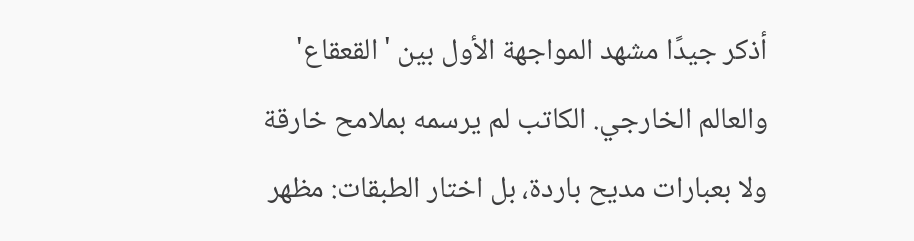أذكر جيدًا مشهد المواجهة الأول بين 'القعقاع' والعالم الخارجي. الكاتب لم يرسمه بملامح خارقة ولا بعبارات مديح باردة، بل اختار الطبقات: مظهر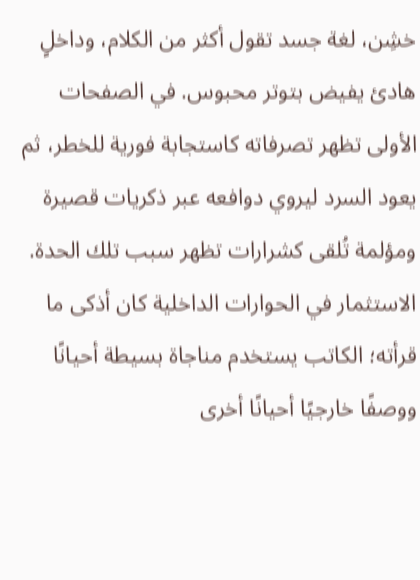خشِن، لغة جسد تقول أكثر من الكلام، وداخلٍ هادئ يفيض بتوتر محبوس. في الصفحات الأولى تظهر تصرفاته كاستجابة فورية للخطر، ثم يعود السرد ليروي دوافعه عبر ذكريات قصيرة ومؤلمة تُلقى كشرارات تظهر سبب تلك الحدة.
الاستثمار في الحوارات الداخلية كان أذكى ما قرأته؛ الكاتب يستخدم مناجاة بسيطة أحيانًا ووصفًا خارجيًا أحيانًا أخرى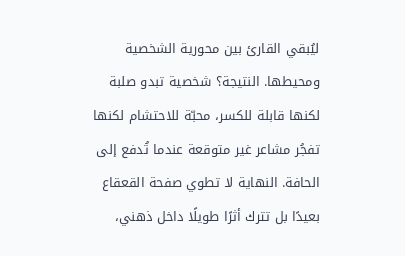ليُبقي القارئ بين محورية الشخصية ومحيطها. النتيجة؟ شخصية تبدو صلبة لكنها قابلة للكسر، محبّة للاحتشام لكنها تفجُر مشاعر غير متوقعة عندما تُدفع إلى الحافة. النهاية لا تطوي صفحة القعقاع بعيدًا بل تترك أثرًا طويلًا داخل ذهني،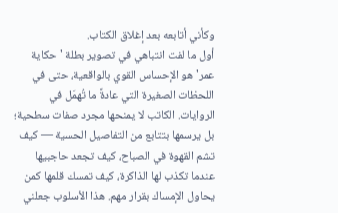وكأني أتابعه بعد إغلاق الكتاب.
أول ما لفت انتباهي في تصوير بطلة 'حكاية عمر' هو الإحساس القوي بالواقعية، حتى في اللحظات الصغيرة التي عادةً ما تُهمَل في الروايات. الكاتب لا يمنحها مجرد صفات سطحية؛ بل يرسمها بتتابع من التفاصيل الحسية — كيف تشم القهوة في الصباح، كيف تجعد حاجبيها عندما تكذب لها الذاكرة، كيف تمسك قلمها كمن يحاول الإمساك بقرار مهم. هذا الأسلوب جعلني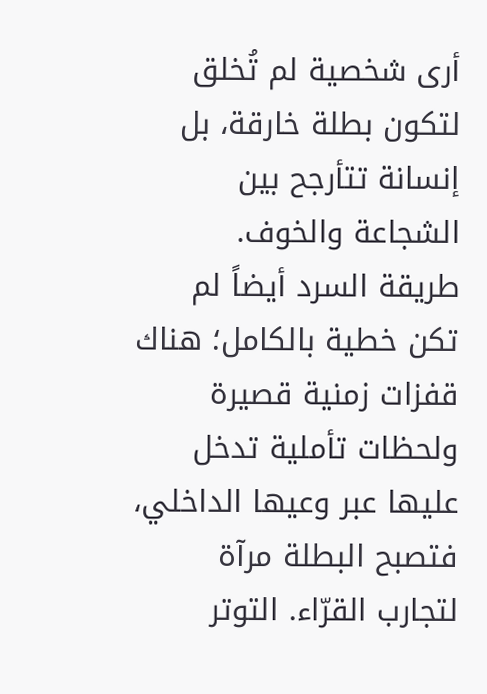أرى شخصية لم تُخلق لتكون بطلة خارقة، بل إنسانة تتأرجح بين الشجاعة والخوف.
طريقة السرد أيضاً لم تكن خطية بالكامل؛ هناك قفزات زمنية قصيرة ولحظات تأملية تدخل عليها عبر وعيها الداخلي، فتصبح البطلة مرآة لتجارب القرّاء. التوتر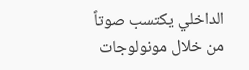الداخلي يكتسب صوتاً من خلال مونولوجات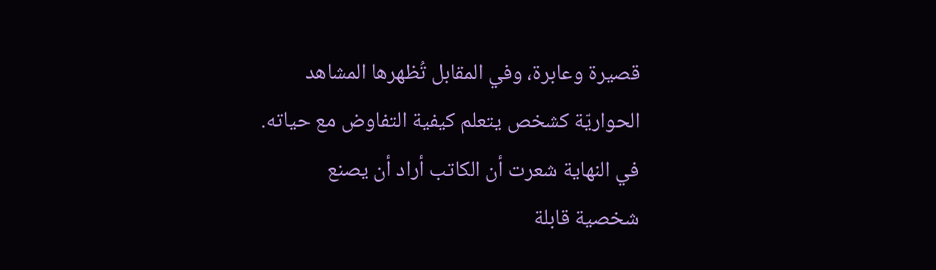قصيرة وعابرة، وفي المقابل تُظهرها المشاهد الحواريّة كشخص يتعلم كيفية التفاوض مع حياته. في النهاية شعرت أن الكاتب أراد أن يصنع شخصية قابلة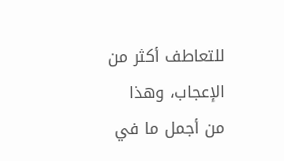للتعاطف أكثر من الإعجاب، وهذا من أجمل ما في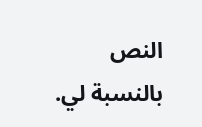النص بالنسبة لي.